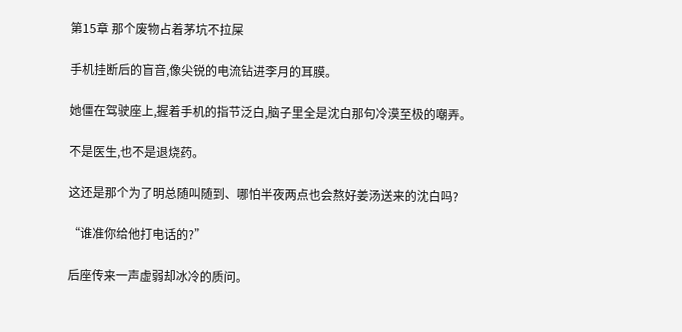第15章 那个废物占着茅坑不拉屎

手机挂断后的盲音,像尖锐的电流钻进李月的耳膜。

她僵在驾驶座上,握着手机的指节泛白,脑子里全是沈白那句冷漠至极的嘲弄。

不是医生,也不是退烧药。

这还是那个为了明总随叫随到、哪怕半夜两点也会熬好姜汤送来的沈白吗?

“谁准你给他打电话的?”

后座传来一声虚弱却冰冷的质问。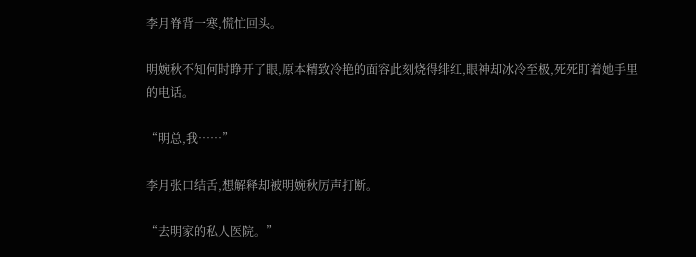李月脊背一寒,慌忙回头。

明婉秋不知何时睁开了眼,原本精致冷艳的面容此刻烧得绯红,眼神却冰冷至极,死死盯着她手里的电话。

“明总,我……”

李月张口结舌,想解释却被明婉秋厉声打断。

“去明家的私人医院。”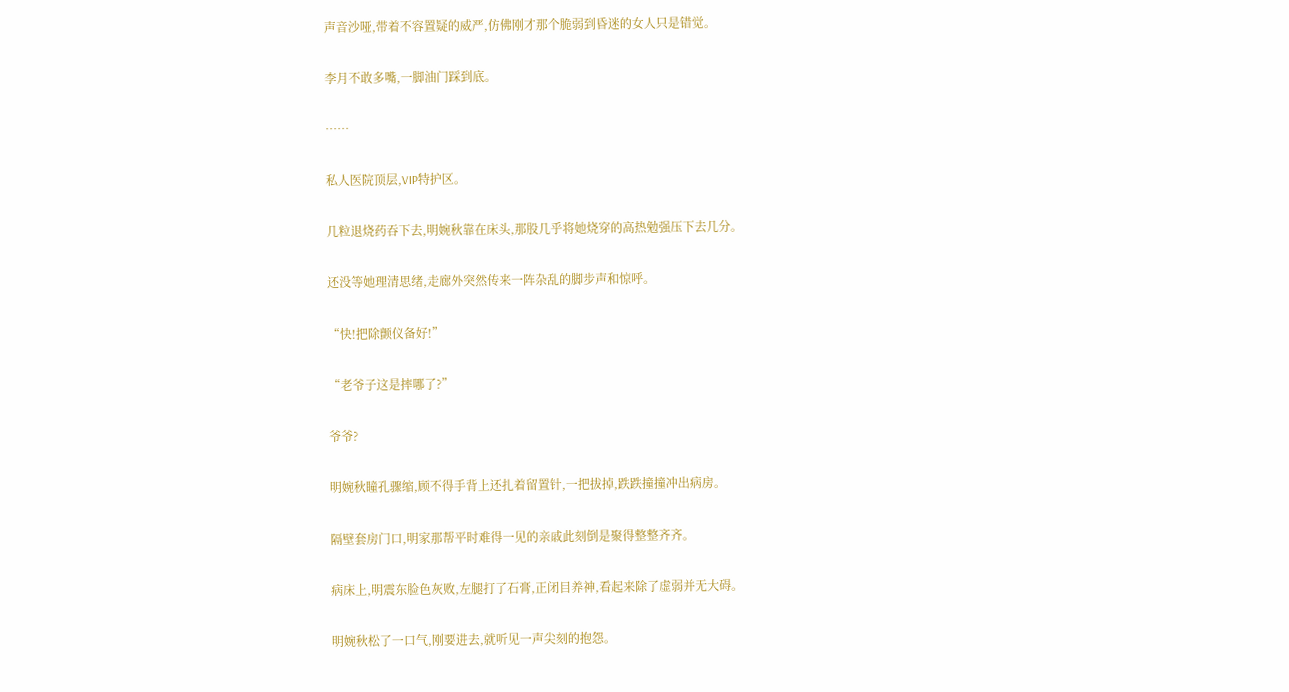声音沙哑,带着不容置疑的威严,仿佛刚才那个脆弱到昏迷的女人只是错觉。

李月不敢多嘴,一脚油门踩到底。

……

私人医院顶层,VIP特护区。

几粒退烧药吞下去,明婉秋靠在床头,那股几乎将她烧穿的高热勉强压下去几分。

还没等她理清思绪,走廊外突然传来一阵杂乱的脚步声和惊呼。

“快!把除颤仪备好!”

“老爷子这是摔哪了?”

爷爷?

明婉秋瞳孔骤缩,顾不得手背上还扎着留置针,一把拔掉,跌跌撞撞冲出病房。

隔壁套房门口,明家那帮平时难得一见的亲戚此刻倒是聚得整整齐齐。

病床上,明震东脸色灰败,左腿打了石膏,正闭目养神,看起来除了虚弱并无大碍。

明婉秋松了一口气,刚要进去,就听见一声尖刻的抱怨。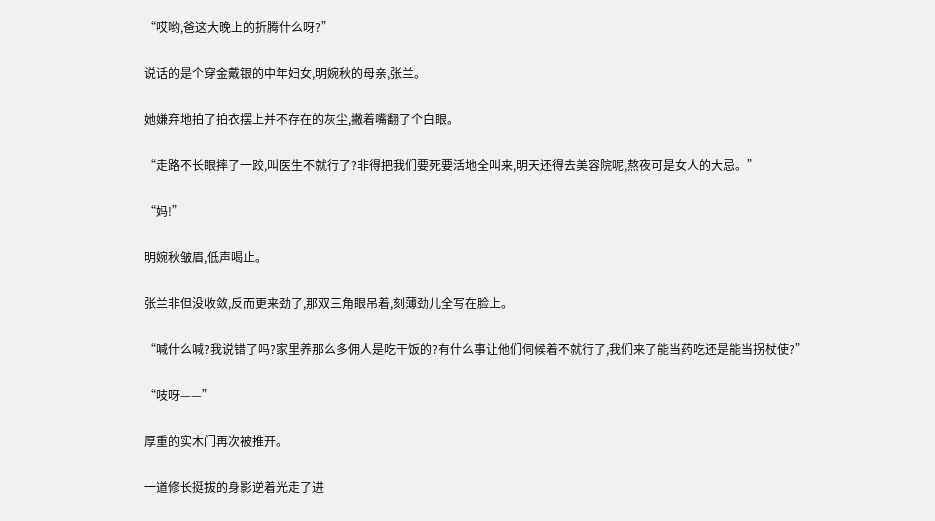“哎哟,爸这大晚上的折腾什么呀?”

说话的是个穿金戴银的中年妇女,明婉秋的母亲,张兰。

她嫌弃地拍了拍衣摆上并不存在的灰尘,撇着嘴翻了个白眼。

“走路不长眼摔了一跤,叫医生不就行了?非得把我们要死要活地全叫来,明天还得去美容院呢,熬夜可是女人的大忌。”

“妈!”

明婉秋皱眉,低声喝止。

张兰非但没收敛,反而更来劲了,那双三角眼吊着,刻薄劲儿全写在脸上。

“喊什么喊?我说错了吗?家里养那么多佣人是吃干饭的?有什么事让他们伺候着不就行了,我们来了能当药吃还是能当拐杖使?”

“吱呀——”

厚重的实木门再次被推开。

一道修长挺拔的身影逆着光走了进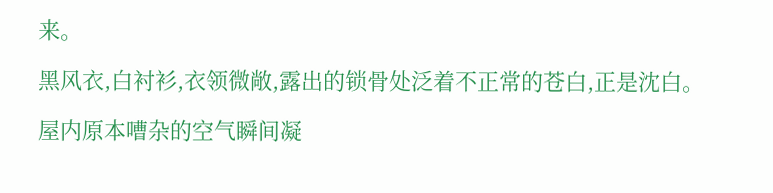来。

黑风衣,白衬衫,衣领微敞,露出的锁骨处泛着不正常的苍白,正是沈白。

屋内原本嘈杂的空气瞬间凝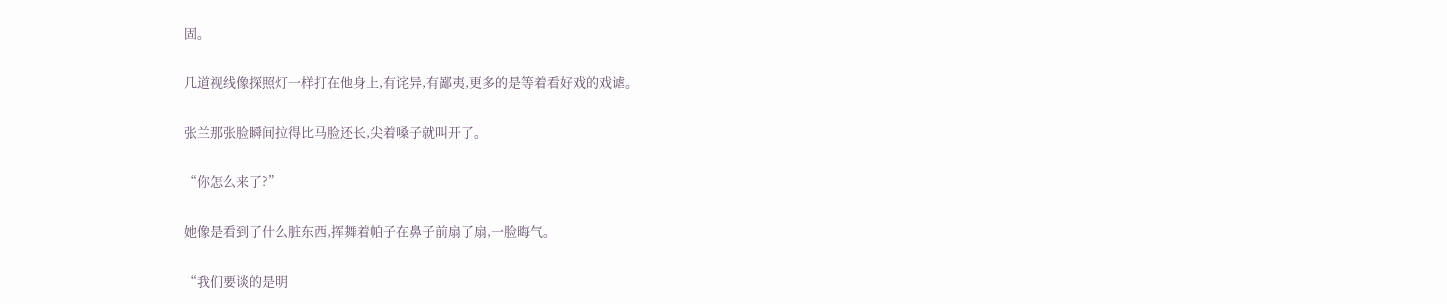固。

几道视线像探照灯一样打在他身上,有诧异,有鄙夷,更多的是等着看好戏的戏谑。

张兰那张脸瞬间拉得比马脸还长,尖着嗓子就叫开了。

“你怎么来了?”

她像是看到了什么脏东西,挥舞着帕子在鼻子前扇了扇,一脸晦气。

“我们要谈的是明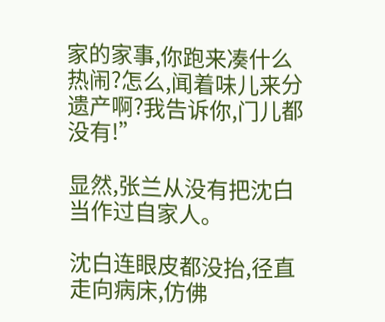家的家事,你跑来凑什么热闹?怎么,闻着味儿来分遗产啊?我告诉你,门儿都没有!”

显然,张兰从没有把沈白当作过自家人。

沈白连眼皮都没抬,径直走向病床,仿佛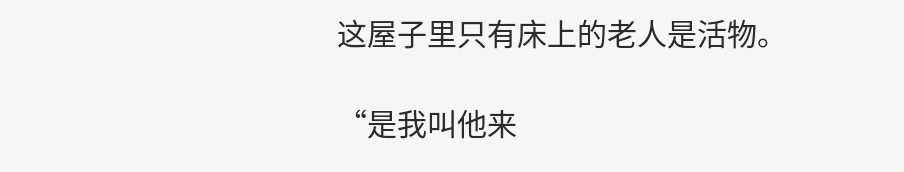这屋子里只有床上的老人是活物。

“是我叫他来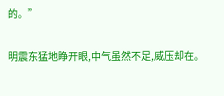的。”

明震东猛地睁开眼,中气虽然不足,威压却在。